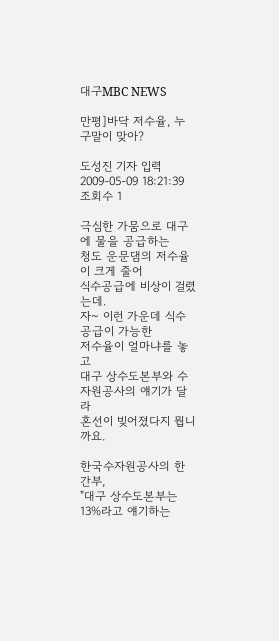대구MBC NEWS

만평]바닥 저수율, 누구말이 맞아?

도성진 기자 입력 2009-05-09 18:21:39 조회수 1

극심한 가뭄으로 대구에 물을 공급하는
청도 운문댐의 저수율이 크게 줄어
식수공급에 비상이 걸렸는데.
자~ 이런 가운데 식수 공급이 가능한
저수율이 얼마냐를 놓고
대구 상수도본부와 수자원공사의 얘기가 달라
혼선이 빚어졌다지 뭡니까요.

한국수자원공사의 한 간부,
"대구 상수도본부는 13%라고 얘기하는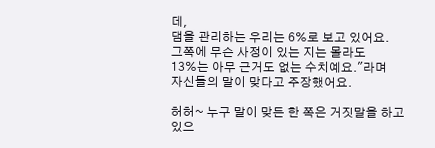데,
댐을 관리하는 우리는 6%로 보고 있어요.
그쪽에 무슨 사정이 있는 지는 몰라도
13%는 아무 근거도 없는 수치예요."라며
자신들의 말이 맞다고 주장했어요.

허허~ 누구 말이 맞든 한 쪽은 거짓말을 하고 있으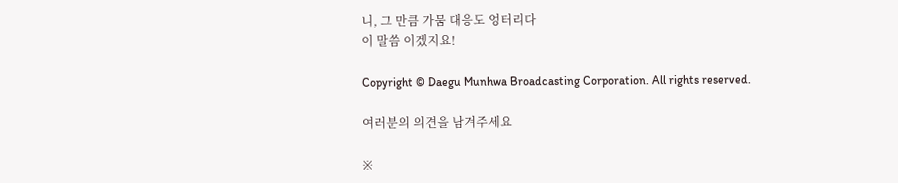니, 그 만큼 가뭄 대응도 엉터리다
이 말씀 이겠지요!

Copyright © Daegu Munhwa Broadcasting Corporation. All rights reserved.

여러분의 의견을 남겨주세요

※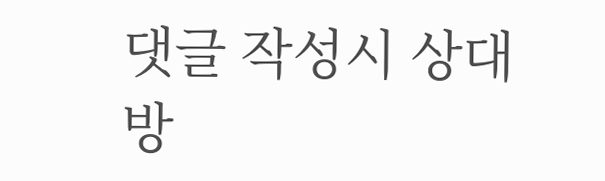댓글 작성시 상대방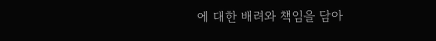에 대한 배려와 책임을 담아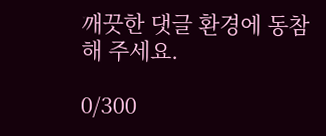깨끗한 댓글 환경에 동참해 주세요.

0/300